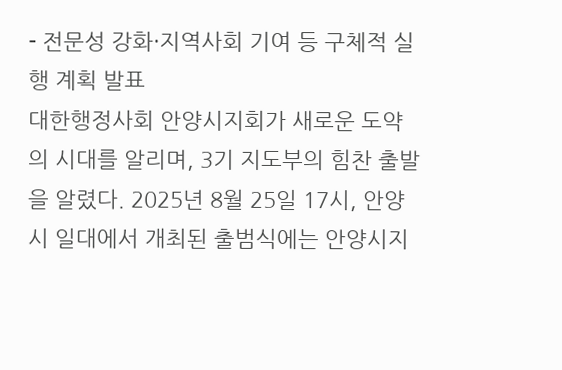- 전문성 강화·지역사회 기여 등 구체적 실행 계획 발표
대한행정사회 안양시지회가 새로운 도약의 시대를 알리며, 3기 지도부의 힘찬 출발을 알렸다. 2025년 8월 25일 17시, 안양시 일대에서 개최된 출범식에는 안양시지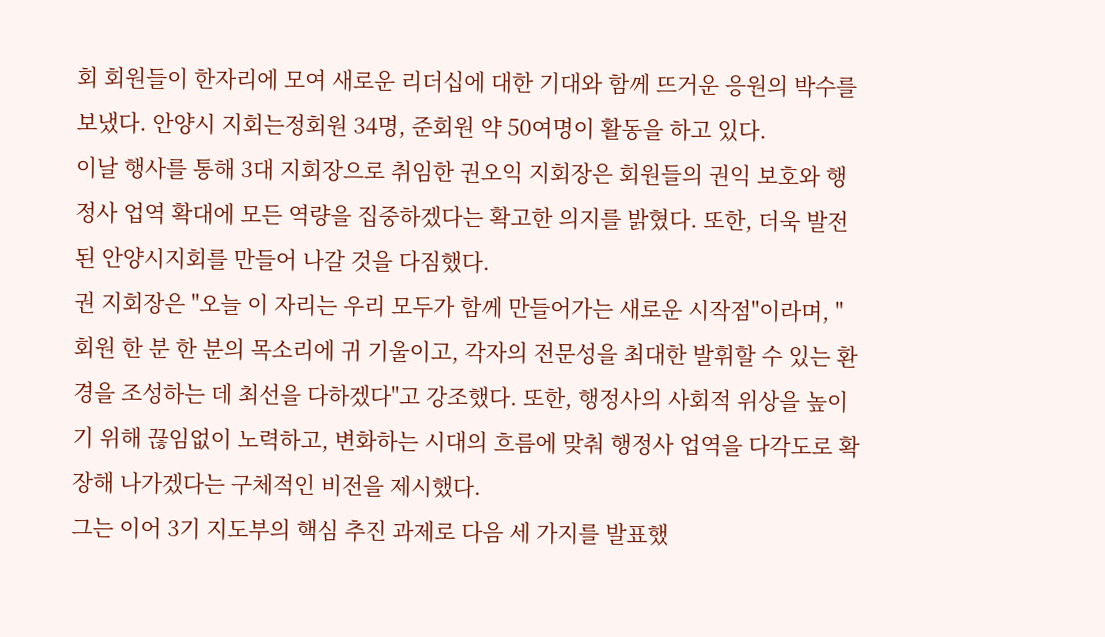회 회원들이 한자리에 모여 새로운 리더십에 대한 기대와 함께 뜨거운 응원의 박수를 보냈다. 안양시 지회는정회원 34명, 준회원 약 50여명이 활동을 하고 있다.
이날 행사를 통해 3대 지회장으로 취임한 권오익 지회장은 회원들의 권익 보호와 행정사 업역 확대에 모든 역량을 집중하겠다는 확고한 의지를 밝혔다. 또한, 더욱 발전된 안양시지회를 만들어 나갈 것을 다짐했다.
권 지회장은 "오늘 이 자리는 우리 모두가 함께 만들어가는 새로운 시작점"이라며, "회원 한 분 한 분의 목소리에 귀 기울이고, 각자의 전문성을 최대한 발휘할 수 있는 환경을 조성하는 데 최선을 다하겠다"고 강조했다. 또한, 행정사의 사회적 위상을 높이기 위해 끊임없이 노력하고, 변화하는 시대의 흐름에 맞춰 행정사 업역을 다각도로 확장해 나가겠다는 구체적인 비전을 제시했다.
그는 이어 3기 지도부의 핵심 추진 과제로 다음 세 가지를 발표했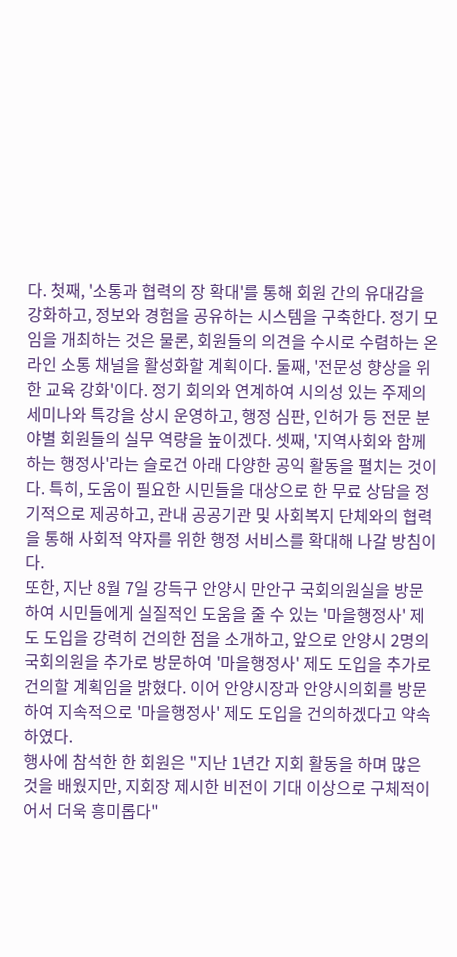다. 첫째, '소통과 협력의 장 확대'를 통해 회원 간의 유대감을 강화하고, 정보와 경험을 공유하는 시스템을 구축한다. 정기 모임을 개최하는 것은 물론, 회원들의 의견을 수시로 수렴하는 온라인 소통 채널을 활성화할 계획이다. 둘째, '전문성 향상을 위한 교육 강화'이다. 정기 회의와 연계하여 시의성 있는 주제의 세미나와 특강을 상시 운영하고, 행정 심판, 인허가 등 전문 분야별 회원들의 실무 역량을 높이겠다. 셋째, '지역사회와 함께하는 행정사'라는 슬로건 아래 다양한 공익 활동을 펼치는 것이다. 특히, 도움이 필요한 시민들을 대상으로 한 무료 상담을 정기적으로 제공하고, 관내 공공기관 및 사회복지 단체와의 협력을 통해 사회적 약자를 위한 행정 서비스를 확대해 나갈 방침이다.
또한, 지난 8월 7일 강득구 안양시 만안구 국회의원실을 방문하여 시민들에게 실질적인 도움을 줄 수 있는 '마을행정사' 제도 도입을 강력히 건의한 점을 소개하고, 앞으로 안양시 2명의 국회의원을 추가로 방문하여 '마을행정사' 제도 도입을 추가로 건의할 계획임을 밝혔다. 이어 안양시장과 안양시의회를 방문하여 지속적으로 '마을행정사' 제도 도입을 건의하겠다고 약속하였다.
행사에 참석한 한 회원은 "지난 1년간 지회 활동을 하며 많은 것을 배웠지만, 지회장 제시한 비전이 기대 이상으로 구체적이어서 더욱 흥미롭다"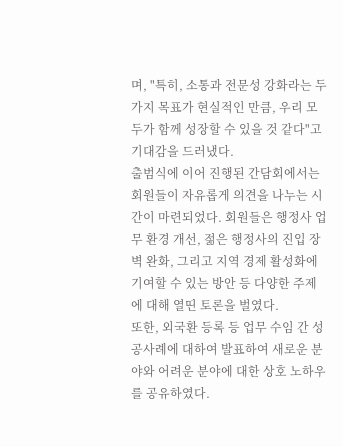며, "특히, 소통과 전문성 강화라는 두 가지 목표가 현실적인 만큼, 우리 모두가 함께 성장할 수 있을 것 같다"고 기대감을 드러냈다.
출범식에 이어 진행된 간담회에서는 회원들이 자유롭게 의견을 나누는 시간이 마련되었다. 회원들은 행정사 업무 환경 개선, 젊은 행정사의 진입 장벽 완화, 그리고 지역 경제 활성화에 기여할 수 있는 방안 등 다양한 주제에 대해 열띤 토론을 벌였다.
또한, 외국환 등록 등 업무 수임 간 성공사례에 대하여 발표하여 새로운 분야와 어려운 분야에 대한 상호 노하우를 공유하였다.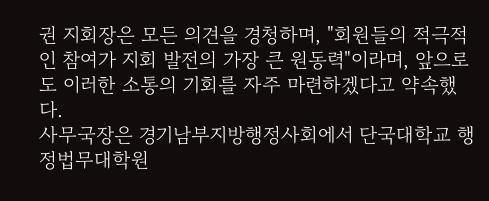권 지회장은 모든 의견을 경청하며, "회원들의 적극적인 참여가 지회 발전의 가장 큰 원동력"이라며, 앞으로도 이러한 소통의 기회를 자주 마련하겠다고 약속했다.
사무국장은 경기남부지방행정사회에서 단국대학교 행정법무대학원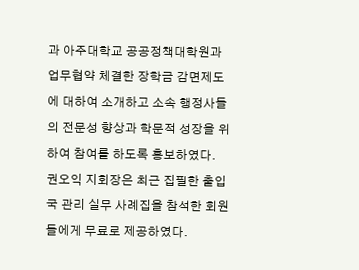과 아주대학교 공공정책대학원과 업무협약 체결한 장학금 감면제도에 대하여 소개하고 소속 행정사들의 전문성 향상과 학문적 성장을 위하여 참여를 하도록 홍보하였다.
권오익 지회장은 최근 집필한 출입국 관리 실무 사례집을 참석한 회원들에게 무료로 제공하였다.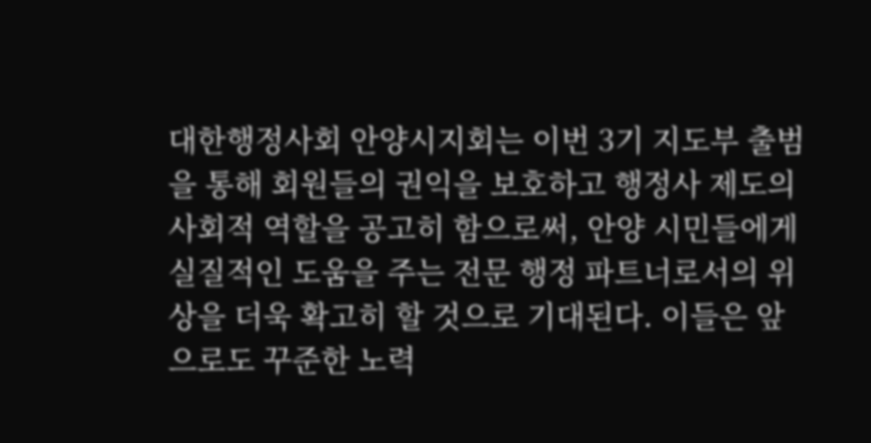대한행정사회 안양시지회는 이번 3기 지도부 출범을 통해 회원들의 권익을 보호하고 행정사 제도의 사회적 역할을 공고히 함으로써, 안양 시민들에게 실질적인 도움을 주는 전문 행정 파트너로서의 위상을 더욱 확고히 할 것으로 기대된다. 이들은 앞으로도 꾸준한 노력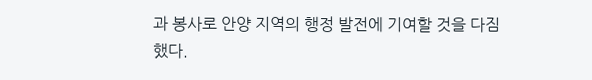과 봉사로 안양 지역의 행정 발전에 기여할 것을 다짐했다.